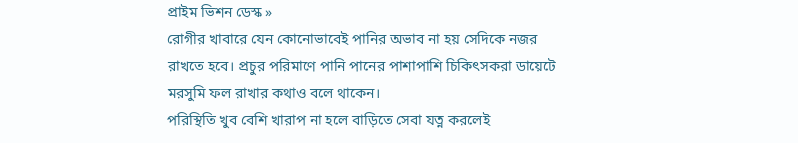প্রাইম ভিশন ডেস্ক »
রোগীর খাবারে যেন কোনোভাবেই পানির অভাব না হয় সেদিকে নজর রাখতে হবে। প্রচুর পরিমাণে পানি পানের পাশাপাশি চিকিৎসকরা ডায়েটে মরসুমি ফল রাখার কথাও বলে থাকেন।
পরিস্থিতি খুব বেশি খারাপ না হলে বাড়িতে সেবা যত্ন করলেই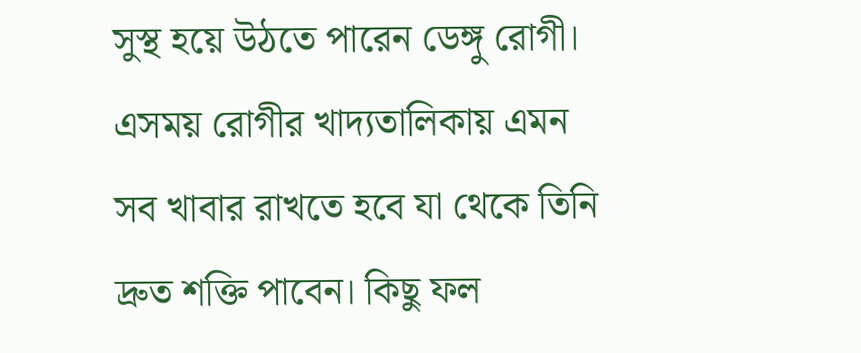সুস্থ হয়ে উঠতে পারেন ডেঙ্গু রোগী। এসময় রোগীর খাদ্যতালিকায় এমন সব খাবার রাখতে হবে যা থেকে তিনি দ্রুত শক্তি পাবেন। কিছু ফল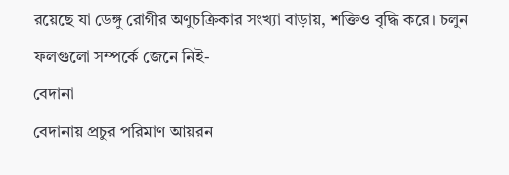রয়েছে যা ডেঙ্গু রোগীর অণুচক্রিকার সংখ্যা বাড়ায়, শক্তিও বৃদ্ধি করে। চলুন ফলগুলো সম্পর্কে জেনে নিই-
বেদানা
বেদানায় প্রচুর পরিমাণ আয়রন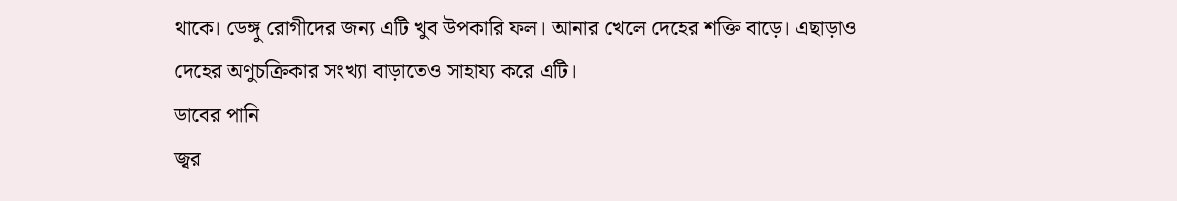থাকে। ডেঙ্গু রোগীদের জন্য এটি খুব উপকারি ফল। আনার খেলে দেহের শক্তি বাড়ে। এছাড়াও দেহের অণুচক্রিকার সংখ্যা বাড়াতেও সাহায্য করে এটি।
ডাবের পানি
জ্বর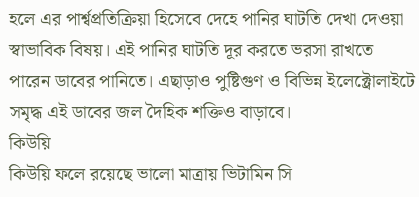হলে এর পার্শ্বপ্রতিক্রিয়া হিসেবে দেহে পানির ঘাটতি দেখা দেওয়া স্বাভাবিক বিষয়। এই পানির ঘাটতি দূর করতে ভরসা রাখতে পারেন ডাবের পানিতে। এছাড়াও পুষ্টিগুণ ও বিভিন্ন ইলেক্ট্রোলাইটে সমৃদ্ধ এই ডাবের জল দৈহিক শক্তিও বাড়াবে।
কিউয়ি
কিউয়ি ফলে রয়েছে ভালো মাত্রায় ভিটামিন সি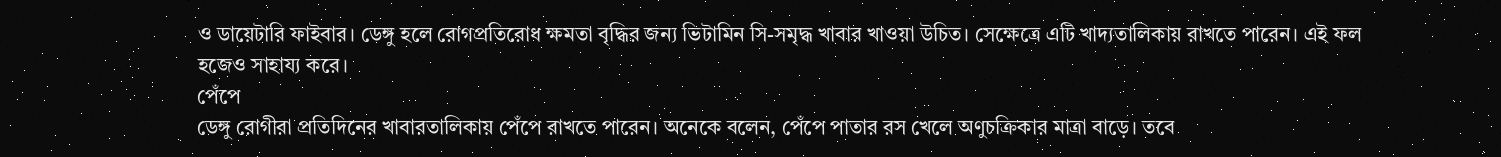ও ডায়েটারি ফাইবার। ডেঙ্গু হলে রোগপ্রতিরোধ ক্ষমতা বৃদ্ধির জন্য ভিটামিন সি-সমৃদ্ধ খাবার খাওয়া উচিত। সেক্ষেত্রে এটি খাদ্যতালিকায় রাখতে পারেন। এই ফল হজেও সাহায্য করে।
পেঁপে
ডেঙ্গু রোগীরা প্রতিদিনের খাবারতালিকায় পেঁপে রাখতে পারেন। অনেকে বলেন, পেঁপে পাতার রস খেলে অণুচক্রিকার মাত্রা বাড়ে। তবে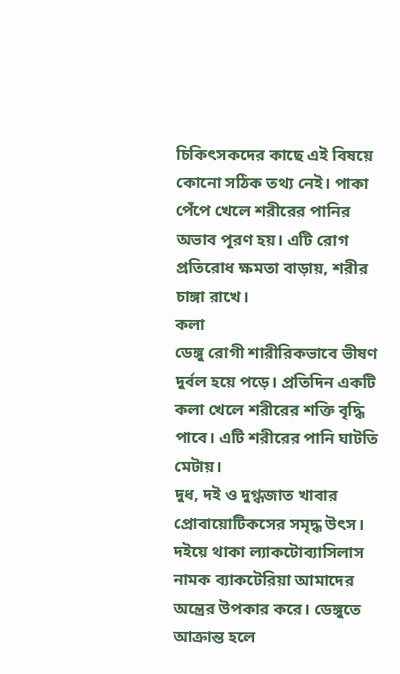চিকিৎসকদের কাছে এই বিষয়ে কোনো সঠিক তথ্য নেই। পাকা পেঁপে খেলে শরীরের পানির অভাব পূরণ হয়। এটি রোগ প্রতিরোধ ক্ষমতা বাড়ায়, শরীর চাঙ্গা রাখে।
কলা
ডেঙ্গু রোগী শারীরিকভাবে ভীষণ দুর্বল হয়ে পড়ে। প্রতিদিন একটি কলা খেলে শরীরের শক্তি বৃদ্ধি পাবে। এটি শরীরের পানি ঘাটতি মেটায়।
দুধ, দই ও দুগ্ধজাত খাবার প্রোবায়োটিকসের সমৃদ্ধ উৎস। দইয়ে থাকা ল্যাকটোব্যাসিলাস নামক ব্যাকটেরিয়া আমাদের অন্ত্রের উপকার করে। ডেঙ্গুতে আক্রান্ত হলে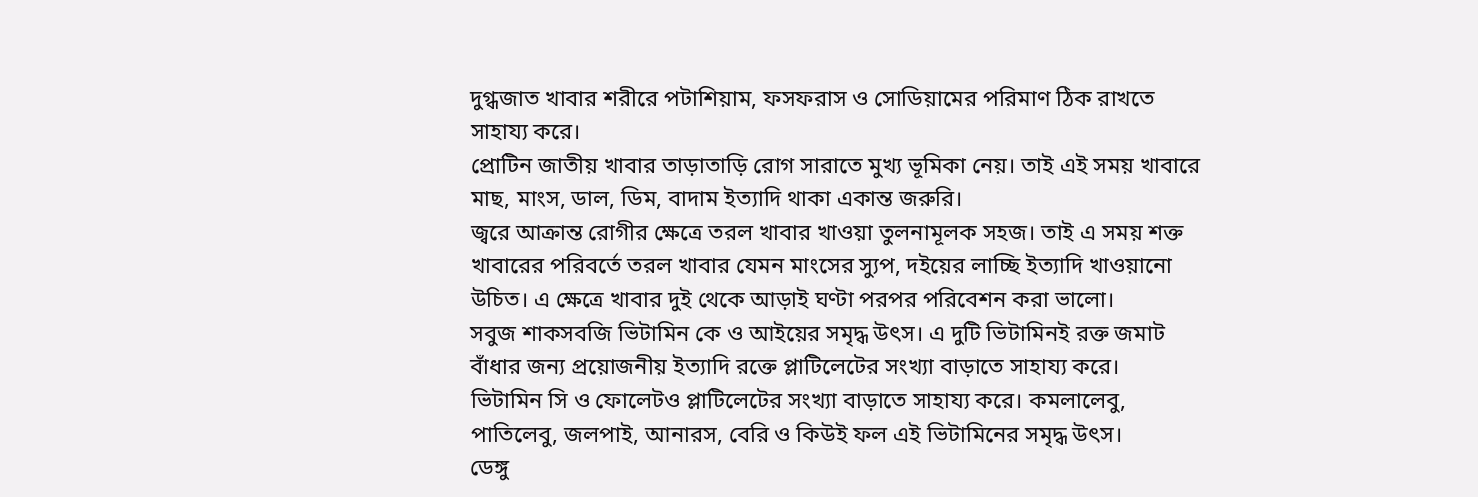দুগ্ধজাত খাবার শরীরে পটাশিয়াম, ফসফরাস ও সোডিয়ামের পরিমাণ ঠিক রাখতে সাহায্য করে।
প্রোটিন জাতীয় খাবার তাড়াতাড়ি রোগ সারাতে মুখ্য ভূমিকা নেয়। তাই এই সময় খাবারে মাছ, মাংস, ডাল, ডিম, বাদাম ইত্যাদি থাকা একান্ত জরুরি।
জ্বরে আক্রান্ত রোগীর ক্ষেত্রে তরল খাবার খাওয়া তুলনামূলক সহজ। তাই এ সময় শক্ত খাবারের পরিবর্তে তরল খাবার যেমন মাংসের স্যুপ, দইয়ের লাচ্ছি ইত্যাদি খাওয়ানো উচিত। এ ক্ষেত্রে খাবার দুই থেকে আড়াই ঘণ্টা পরপর পরিবেশন করা ভালো।
সবুজ শাকসবজি ভিটামিন কে ও আইয়ের সমৃদ্ধ উৎস। এ দুটি ভিটামিনই রক্ত জমাট বাঁধার জন্য প্রয়োজনীয় ইত্যাদি রক্তে প্লাটিলেটের সংখ্যা বাড়াতে সাহায্য করে।
ভিটামিন সি ও ফোলেটও প্লাটিলেটের সংখ্যা বাড়াতে সাহায্য করে। কমলালেবু, পাতিলেবু, জলপাই, আনারস, বেরি ও কিউই ফল এই ভিটামিনের সমৃদ্ধ উৎস।
ডেঙ্গু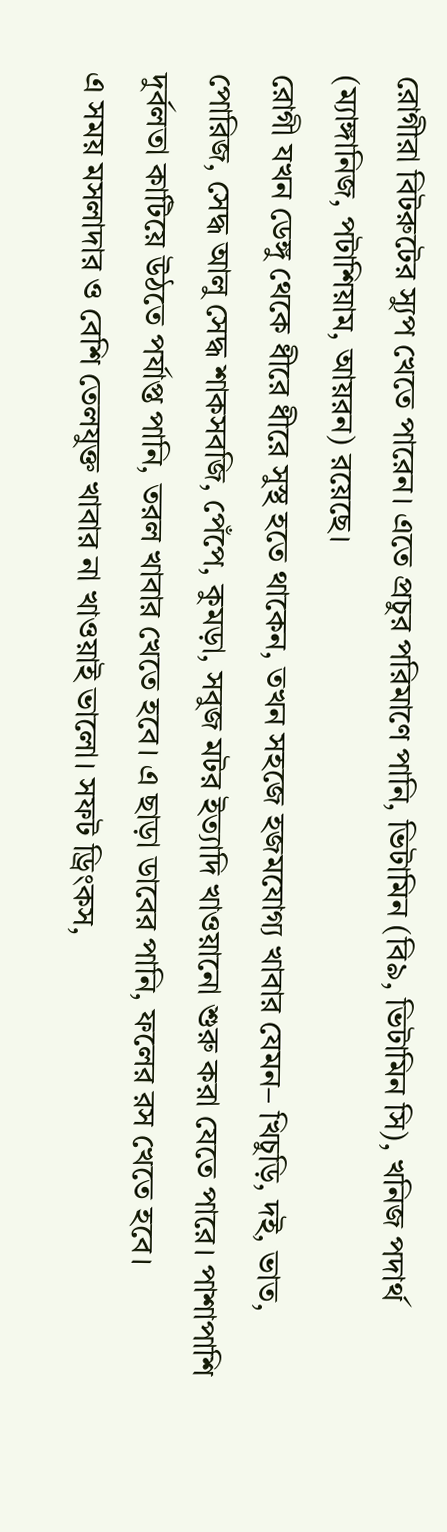রোগীরা বিটরুটের স্যুপ খেতে পারেন। এতে প্রচুর পরিমাণে পানি, ভিটামিন (বি৯, ভিটামিন সি), খনিজ পদার্থ (ম্যাঙ্গানিজ, পটাশিয়াম, আয়রন) রয়েছে।
রোগী যখন ডেঙ্গু থেকে ধীরে ধীরে সুস্থ হতে থাকেন, তখন সহজে হজমযোগ্য খাবার যেমন– খিচুড়ি, দই, ভাত, পোরিজ, সেদ্ধ আলু সেদ্ধ শাকসবজি, পেঁপে, কুমড়া, সবুজ মটর ইত্যাদি খাওয়ানো শুরু করা যেতে পারে। পাশাপাশি দুর্বলতা কাটিয়ে উঠতে পর্যাপ্ত পানি, তরল খাবার খেতে হবে। এ ছাড়া ডাবের পানি, ফলের রস খেতে হবে।
এ সময় মসলাদার ও বেশি তেলযুক্ত খাবার না খাওয়াই ভালো। সফট ড্রিংকস,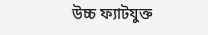উচ্চ ফ্যাটযুক্ত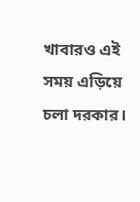খাবারও এই সময় এড়িয়ে চলা দরকার।